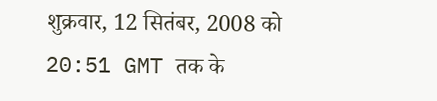शुक्रवार, 12 सितंबर, 2008 को 20:51 GMT तक के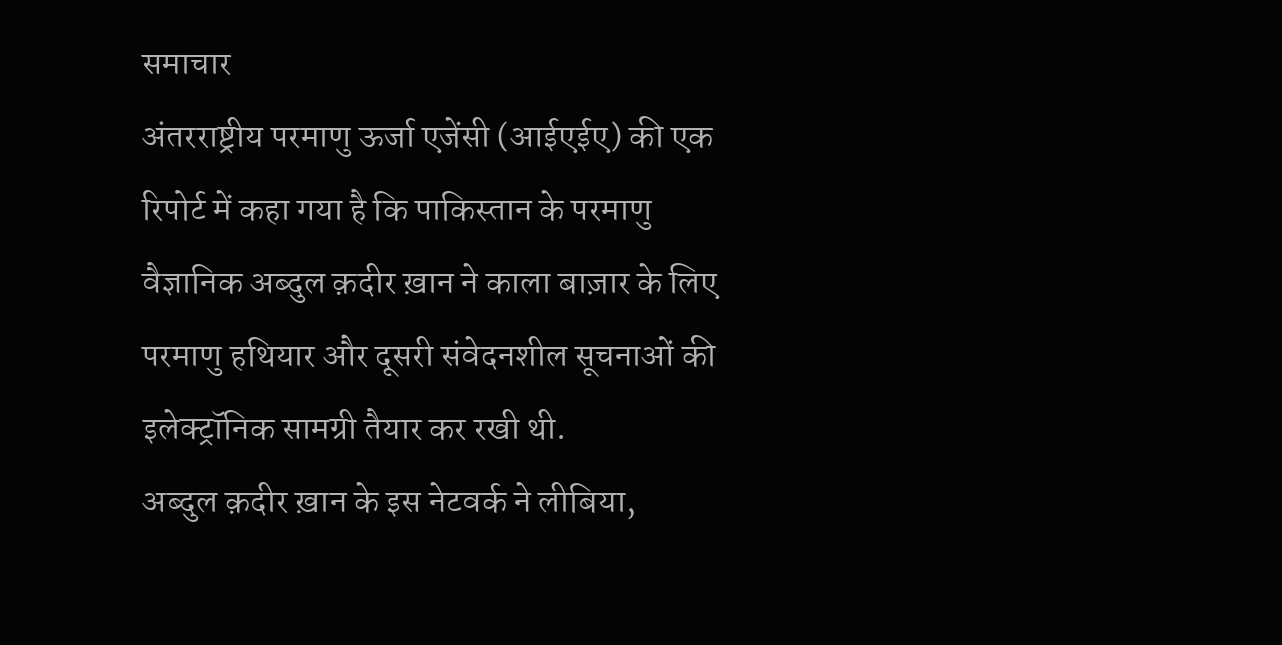समाचार
अंतरराष्ट्रीय परमाणु ऊर्जा एजेंसी (आईएईए) की एक रिपोर्ट में कहा गया है कि पाकिस्तान के परमाणु वैज्ञानिक अब्दुल क़दीर ख़ान ने काला बाज़ार के लिए परमाणु हथियार और दूसरी संवेदनशील सूचनाओं की इलेक्ट्रॉनिक सामग्री तैयार कर रखी थी.
अब्दुल क़दीर ख़ान के इस नेटवर्क ने लीबिया,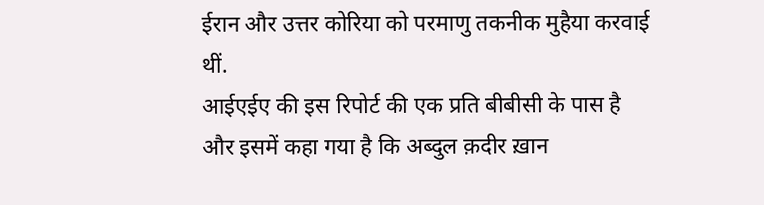ईरान और उत्तर कोरिया को परमाणु तकनीक मुहैया करवाई थीं.
आईएईए की इस रिपोर्ट की एक प्रति बीबीसी के पास है और इसमें कहा गया है कि अब्दुल क़दीर ख़ान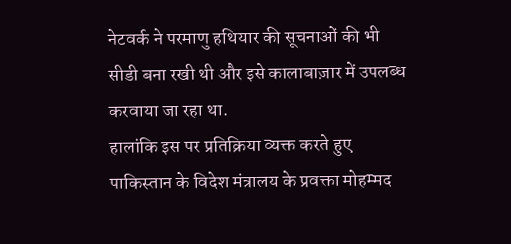नेटवर्क ने परमाणु हथियार की सूचनाओं की भी सीडी बना रखी थी और इसे कालाबाज़ार में उपलब्ध करवाया जा रहा था.
हालांकि इस पर प्रतिक्रिया व्यक्त करते हुए पाकिस्तान के विदेश मंत्रालय के प्रवक्ता मोहम्मद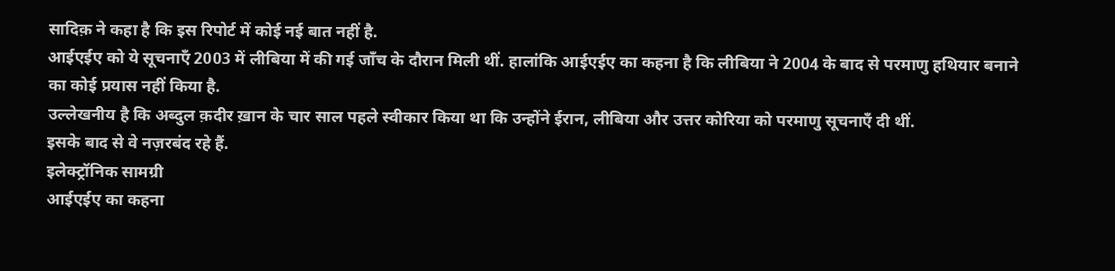सादिक़ ने कहा है कि इस रिपोर्ट में कोई नई बात नहीं है.
आईएईए को ये सूचनाएँ 2003 में लीबिया में की गई जाँच के दौरान मिली थीं. हालांकि आईएईए का कहना है कि लीबिया ने 2004 के बाद से परमाणु हथियार बनाने का कोई प्रयास नहीं किया है.
उल्लेखनीय है कि अब्दुल क़दीर ख़ान के चार साल पहले स्वीकार किया था कि उन्होंने ईरान, लीबिया और उत्तर कोरिया को परमाणु सूचनाएँ दी थीं.
इसके बाद से वे नज़रबंद रहे हैं.
इलेक्ट्रॉनिक सामग्री
आईएईए का कहना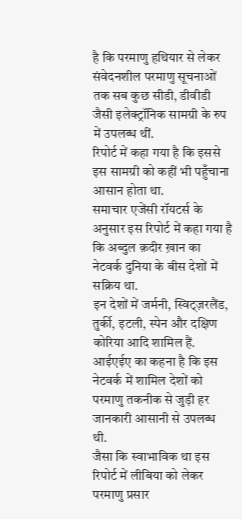है कि परमाणु हथियार से लेकर संवेदनशील परमाणु सूचनाओं तक सब कुछ सीडी, डीवीडी जैसी इलेक्ट्रॉनिक सामग्री के रुप में उपलब्ध थीं.
रिपोर्ट में कहा गया है कि इससे इस सामग्री को कहीं भी पहुँचाना आसान होता था.
समाचार एजेंसी रॉयटर्स के अनुसार इस रिपोर्ट में कहा गया है कि अब्दुल क़दीर ख़ान का नेटवर्क दुनिया के बीस देशों में सक्रिय था.
इन देशों में जर्मनी, स्विट्ज़रलैंड, तुर्की, इटली, स्पेन और दक्षिण कोरिया आदि शामिल हैं.
आईएईए का कहना है कि इस नेटवर्क में शामिल देशों को परमाणु तकनीक से जुड़ी हर जानकारी आसानी से उपलब्ध थी.
जैसा कि स्वाभाविक था इस रिपोर्ट में लीबिया को लेकर परमाणु प्रसार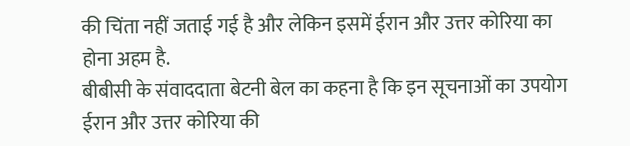की चिंता नहीं जताई गई है और लेकिन इसमें ईरान और उत्तर कोरिया का होना अहम है.
बीबीसी के संवाददाता बेटनी बेल का कहना है कि इन सूचनाओं का उपयोग ईरान और उत्तर कोरिया की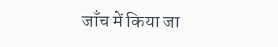जाँच में किया जा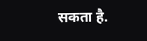सकता है.